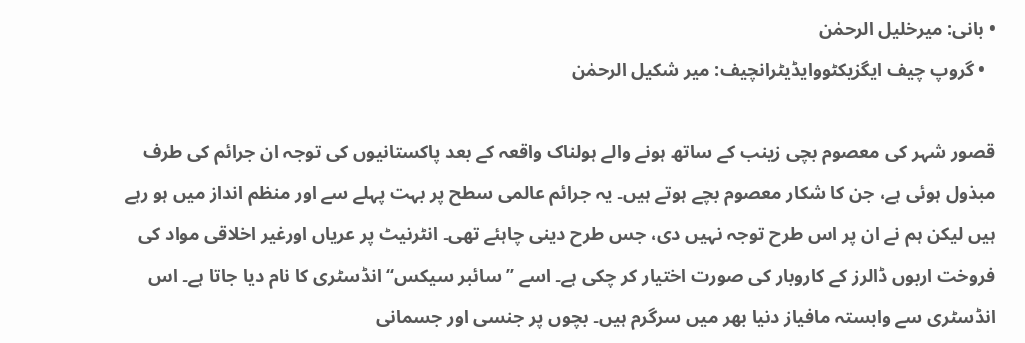• بانی: میرخلیل الرحمٰن
  • گروپ چیف ایگزیکٹووایڈیٹرانچیف: میر شکیل الرحمٰن

قصور شہر کی معصوم بچی زینب کے ساتھ ہونے والے ہولناک واقعہ کے بعد پاکستانیوں کی توجہ ان جرائم کی طرف مبذول ہوئی ہے، جن کا شکار معصوم بچے ہوتے ہیں۔ یہ جرائم عالمی سطح پر بہت پہلے سے اور منظم انداز میں ہو رہے ہیں لیکن ہم نے ان پر اس طرح توجہ نہیں دی، جس طرح دینی چاہئے تھی۔ انٹرنیٹ پر عریاں اورغیر اخلاقی مواد کی فروخت اربوں ڈالرز کے کاروبار کی صورت اختیار کر چکی ہے۔ اسے ’’سائبر سیکس‘‘ انڈسٹری کا نام دیا جاتا ہے۔ اس انڈسٹری سے وابستہ مافیاز دنیا بھر میں سرگرم ہیں۔ بچوں پر جنسی اور جسمانی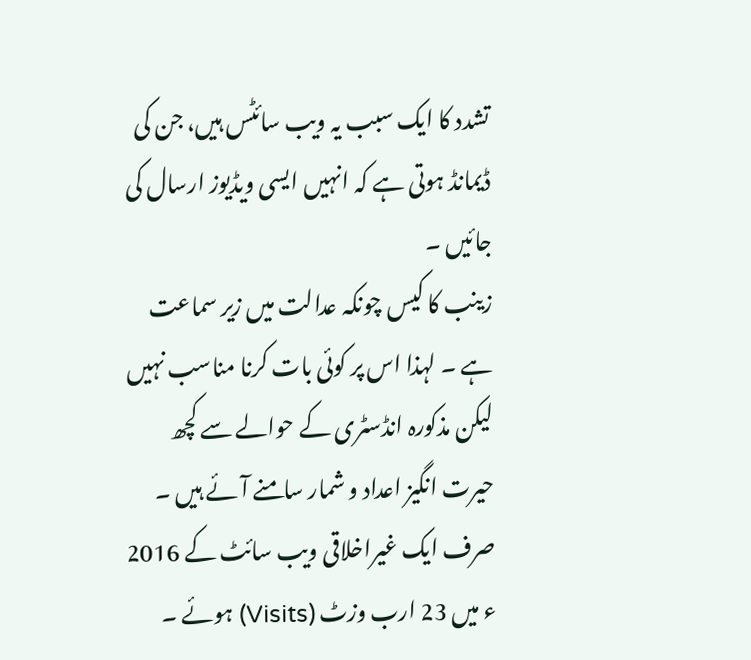تشدد کا ایک سبب یہ ویب سائٹس ہیں، جن کی ڈیمانڈ ہوتی ہے کہ انہیں ایسی ویڈیوز ارسال کی جائیں ۔
زینب کا کیس چونکہ عدالت میں زیر سماعت ہے ۔ لہذا اس پر کوئی بات کرنا مناسب نہیں لیکن مذکورہ انڈسٹری کے حوالے سے کچھ حیرت انگیز اعداد و شمار سامنے آئے ہیں ۔ صرف ایک غیراخلاقی ویب سائٹ کے 2016 ء میں 23 ارب وزٹ (Visits) ہوئے ۔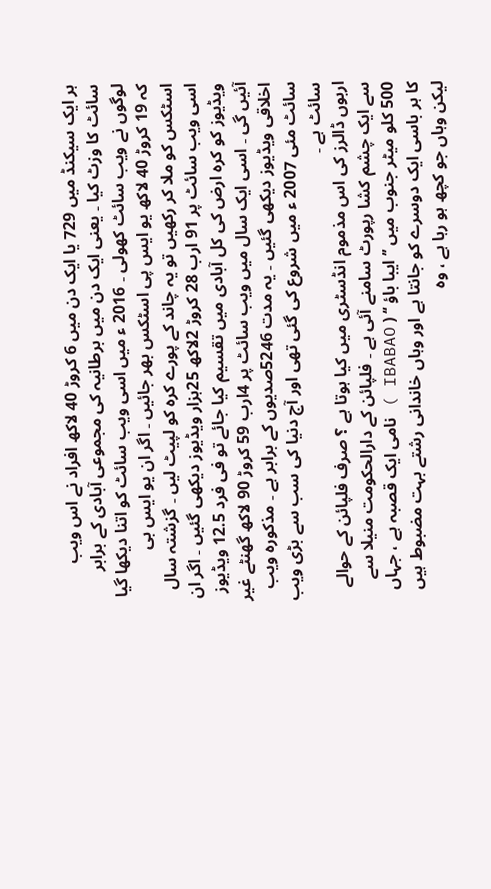ہر ایک سیکنڈ میں 729 یا ایک دن میں 6 کروڑ 40 لاکھ افراد نے اس ویب سائٹ کا وزٹ کیا ۔ یعنی ایک دن میں برطانیہ کی مجموعی آبادی کے برابر لوگوں نے ویب سائٹ کھولی ۔ 2016 ء میں اسی ویب سائٹ کو اتنا دیکھا گیا کہ 19 کروڑ 40 لاکھ یو ایس پی اسٹکس بھر جائیں ۔ اگر ان یو ایس بی اسٹکس کو ملا کر رکھیں تو یہ چاند کے پورے کرہ کو لپیٹ لیں ۔ گزشتہ سال اسی ویب سائٹ پر 91 ارب 28 کروڑ 2لاکھ 25ہزار ویڈیوز دیکھی گئیں ۔ اگر ان ویڈیوز کو کرہ ارض کی کل آبادی میں تقسیم کیا جائے تو فی فرد 12.5 ویڈیوز آئیں گی ۔ اسی ایک سال میں ویب سائٹ پر 4ارب 59 کروڑ 90 لاکھ گھنٹے غیر اخلاقی ویڈیوز دیکھی گئیں ۔ یہ مدت 5246صدیوں کے برابر ہے ۔ مذکورہ ویب سائٹ مئی 2007 ء میں شروع کی گئی تھی اور آج دنیا کی سب سے بڑی ویب سائٹ ہے ۔
اربوں ڈالرز کی اس مذموم انڈسٹری میں کیا ہوتا ہے ؟ صرف فلپائن کے حوالے سے ایک چشم کشا رپورٹ سامنے آئی ہے ۔ فلپائن کے دارالحکومت منیلا سے 500 کلو میٹر جنوب میں ’’ ایبا باؤ ‘‘ ( IBABAO ) نامی ایک قصبہ ہے ، جہاں کا ہر باسی ایک دوسرے کو جانتا ہے اور وہاں خاندانی رشتے بہت مضبوط ہیں لیکن وہاں جو کچھ ہو رہا ہے ، وہ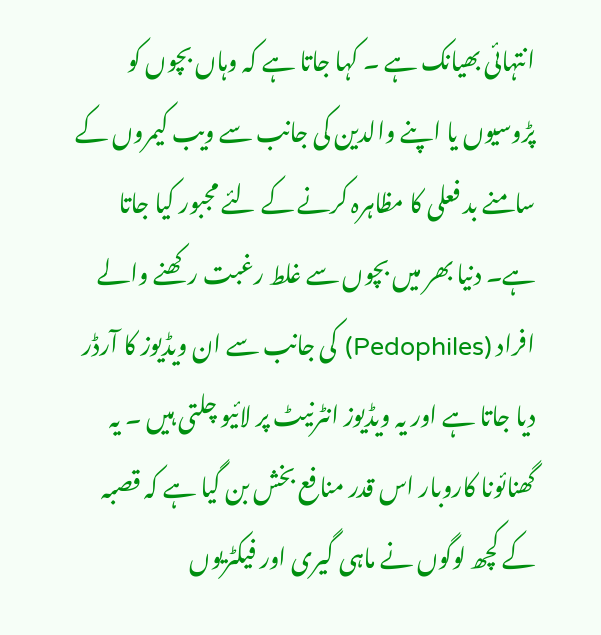انتہائی بھیانک ہے ۔ کہا جاتا ہے کہ وہاں بچوں کو پڑوسیوں یا اپنے والدین کی جانب سے ویب کیمروں کے سامنے بد فعلی کا مظاہرہ کرنے کے لئے مجبور کیا جاتا ہے۔ دنیا بھر میں بچوں سے غلط رغبت رکھنے والے افراد (Pedophiles) کی جانب سے ان ویڈیوز کا آرڈر دیا جاتا ہے اور یہ ویڈیوز انٹرنیٹ پر لائیو چلتی ہیں ۔ یہ گھنائونا کاروبار اس قدر منافع بخش بن گیا ہے کہ قصبہ کے کچھ لوگوں نے ماہی گیری اور فیکٹریوں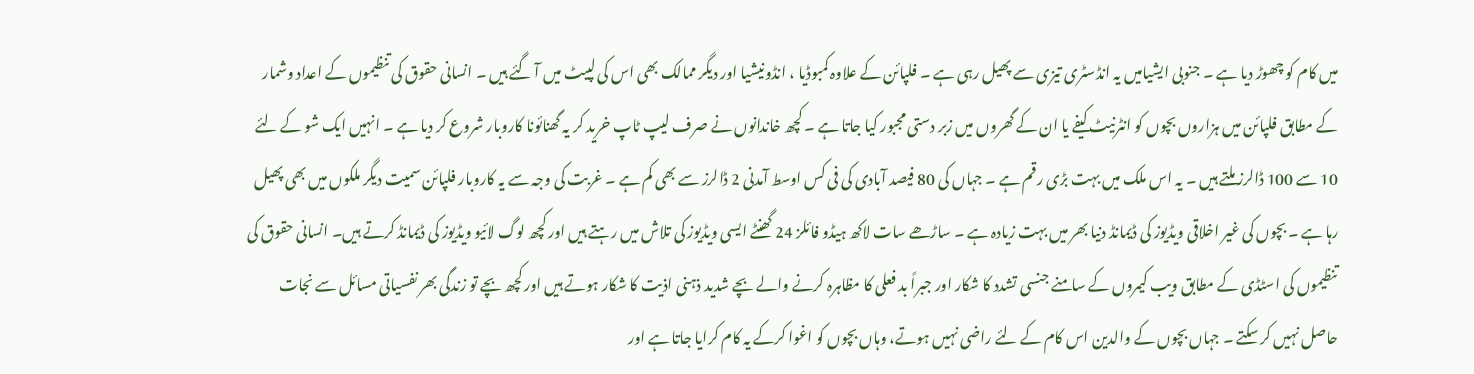میں کام کو چھوڑ دیا ہے ۔ جنوبی ایشیامیں یہ انڈسٹری تیزی سے پھیل رہی ہے ۔ فلپائن کے علاوہ کمبوڈیا ، انڈونیشیا اور دیگر ممالک بھی اس کی لپیٹ میں آ گئے ہیں ۔ انسانی حقوق کی تنظیموں کے اعداد وشمار کے مطابق فلپائن میں ہزاروں بچوں کو انٹرنیٹ کیفے یا ان کے گھروں میں زبر دستی مجبور کیا جاتا ہے ۔ کچھ خاندانوں نے صرف لیپ ٹاپ خرید کر یہ گھنائونا کاروبار شروع کر دیا ہے ۔ انہیں ایک شو کے لئے 10 سے 100 ڈالرز ملتے ہیں ۔ یہ اس ملک میں بہت بڑی رقم ہے ۔ جہاں کی 80 فیصد آبادی کی فی کس اوسط آمدنی 2 ڈالرز سے بھی کم ہے ۔ غربت کی وجہ سے یہ کاروبار فلپائن سمیت دیگر ملکوں میں بھی پھیل رہا ہے ۔ بچوں کی غیر اخلاقی ویڈیوز کی ڈیمانڈ دنیا بھر میں بہت زیادہ ہے ۔ ساڑھے سات لاکھ ہیڈو فائلز 24 گھنٹے ایسی ویڈیوز کی تلاش میں رہتے ہیں اور کچھ لوگ لائیو ویڈیوز کی ڈیمانڈ کرتے ہیں۔ انسانی حقوق کی تنظیموں کی اسٹڈی کے مطابق ویب کیمروں کے سامنے جنسی تشدد کا شکار اور جبراً بد فعلی کا مظاہرہ کرنے والے بچے شدید ذہنی اذیت کا شکار ہوتے ہیں اور کچھ بچے تو زندگی بھر نفسیاتی مسائل سے نجات حاصل نہیں کر سکتے ۔ جہاں بچوں کے والدین اس کام کے لئے راضی نہیں ہوتے، وہاں بچوں کو اغوا کرکے یہ کام کرایا جاتا ہے اور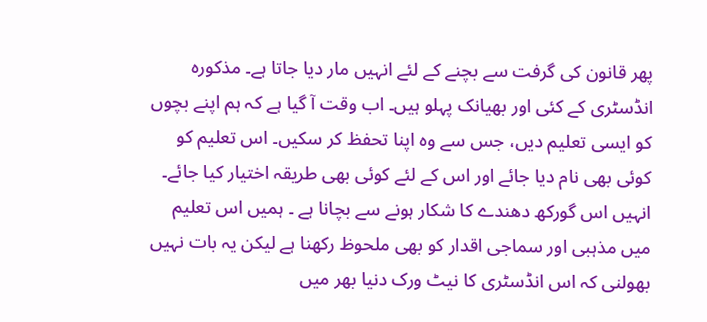پھر قانون کی گرفت سے بچنے کے لئے انہیں مار دیا جاتا ہے۔ مذکورہ انڈسٹری کے کئی اور بھیانک پہلو ہیں۔ اب وقت آ گیا ہے کہ ہم اپنے بچوں کو ایسی تعلیم دیں، جس سے وہ اپنا تحفظ کر سکیں۔ اس تعلیم کو کوئی بھی نام دیا جائے اور اس کے لئے کوئی بھی طریقہ اختیار کیا جائے۔ انہیں اس گورکھ دھندے کا شکار ہونے سے بچانا ہے ۔ ہمیں اس تعلیم میں مذہبی اور سماجی اقدار کو بھی ملحوظ رکھنا ہے لیکن یہ بات نہیں بھولنی کہ اس انڈسٹری کا نیٹ ورک دنیا بھر میں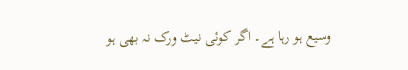وسیع ہو رہا ہے۔ اگر کوئی نیٹ ورک نہ بھی ہو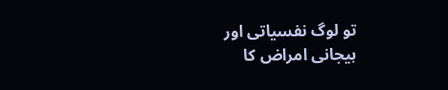تو لوگ نفسیاتی اور ہیجانی امراض کا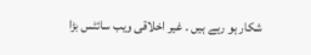شکار ہو رہے ہیں ۔ غیر اخلاقی ویب سائٹس بڑا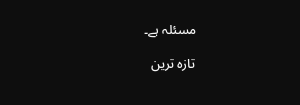مسئلہ ہے۔

تازہ ترین